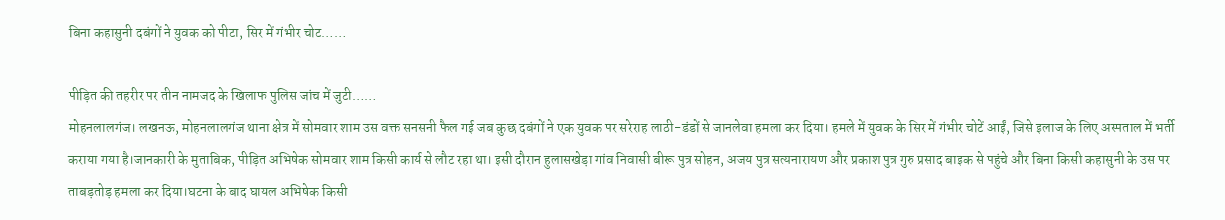बिना कहासुनी दबंगों ने युवक को पीटा, सिर में गंभीर चोट……

पीड़ित की तहरीर पर तीन नामजद के खिलाफ पुलिस जांच में जुटी……
मोहनलालगंज। लखनऊ, मोहनलालगंज थाना क्षेत्र में सोमवार शाम उस वक्त सनसनी फैल गई जब कुछ दबंगों ने एक युवक पर सरेराह लाठी-डंडों से जानलेवा हमला कर दिया। हमले में युवक के सिर में गंभीर चोटें आईं, जिसे इलाज के लिए अस्पताल में भर्ती कराया गया है।जानकारी के मुताबिक, पीड़ित अभिषेक सोमवार शाम किसी कार्य से लौट रहा था। इसी दौरान हुलासखेड़ा गांव निवासी बीरू पुत्र सोहन, अजय पुत्र सत्यनारायण और प्रकाश पुत्र गुरु प्रसाद बाइक से पहुंचे और बिना किसी कहासुनी के उस पर ताबड़तोड़ हमला कर दिया।घटना के बाद घायल अभिषेक किसी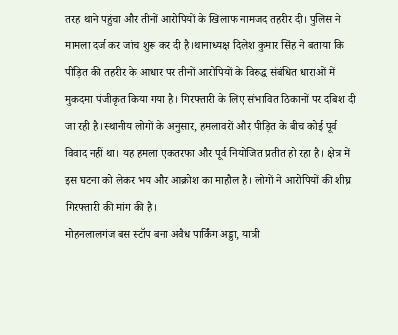तरह थाने पहुंचा और तीनों आरोपियों के खिलाफ नामजद तहरीर दी। पुलिस ने मामला दर्ज कर जांच शुरू कर दी है।थानाध्यक्ष दिलेश कुमार सिंह ने बताया कि पीड़ित की तहरीर के आधार पर तीनों आरोपियों के विरुद्ध संबंधित धाराओं में मुकदमा पंजीकृत किया गया है। गिरफ्तारी के लिए संभावित ठिकानों पर दबिश दी जा रही है।स्थानीय लोगों के अनुसार, हमलावरों और पीड़ित के बीच कोई पूर्व विवाद नहीं था। यह हमला एकतरफा और पूर्व नियोजित प्रतीत हो रहा है। क्षेत्र में इस घटना को लेकर भय और आक्रोश का माहौल है। लोगों ने आरोपियों की शीघ्र गिरफ्तारी की मांग की है।
मोहनलालगंज बस स्टॉप बना अवैध पार्किंग अड्डा, यात्री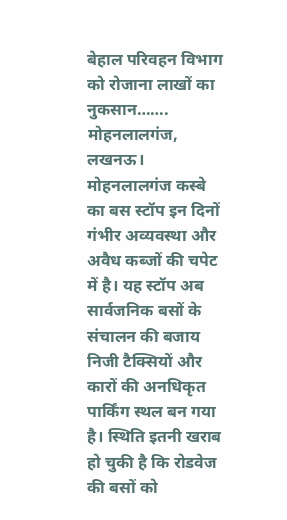बेहाल परिवहन विभाग को रोजाना लाखों का नुकसान…….
मोहनलालगंज, लखनऊ। मोहनलालगंज कस्बे का बस स्टॉप इन दिनों गंभीर अव्यवस्था और अवैध कब्जों की चपेट में है। यह स्टॉप अब सार्वजनिक बसों के संचालन की बजाय निजी टैक्सियों और कारों की अनधिकृत पार्किंग स्थल बन गया है। स्थिति इतनी खराब हो चुकी है कि रोडवेज की बसों को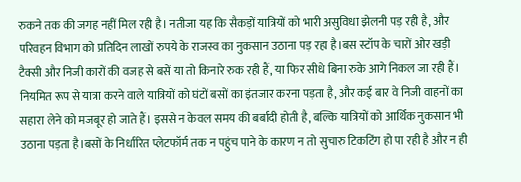रुकने तक की जगह नहीं मिल रही है। नतीजा यह कि सैकड़ों यात्रियों को भारी असुविधा झेलनी पड़ रही है, और परिवहन विभाग को प्रतिदिन लाखों रुपये के राजस्व का नुकसान उठाना पड़ रहा है।बस स्टॉप के चारों ओर खड़ी टैक्सी और निजी कारों की वजह से बसें या तो किनारे रुक रही हैं, या फिर सीधे बिना रुके आगे निकल जा रही हैं। नियमित रूप से यात्रा करने वाले यात्रियों को घंटों बसों का इंतजार करना पड़ता है, और कई बार वे निजी वाहनों का सहारा लेने को मजबूर हो जाते हैं। इससे न केवल समय की बर्बादी होती है, बल्कि यात्रियों को आर्थिक नुकसान भी उठाना पड़ता है।बसों के निर्धारित प्लेटफॉर्म तक न पहुंच पाने के कारण न तो सुचारु टिकटिंग हो पा रही है और न ही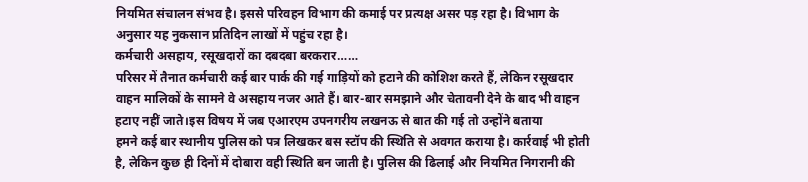नियमित संचालन संभव है। इससे परिवहन विभाग की कमाई पर प्रत्यक्ष असर पड़ रहा है। विभाग के अनुसार यह नुकसान प्रतिदिन लाखों में पहुंच रहा है।
कर्मचारी असहाय, रसूखदारों का दबदबा बरकरार……
परिसर में तैनात कर्मचारी कई बार पार्क की गई गाड़ियों को हटाने की कोशिश करते हैं, लेकिन रसूखदार वाहन मालिकों के सामने वे असहाय नजर आते हैं। बार-बार समझाने और चेतावनी देने के बाद भी वाहन हटाए नहीं जाते।इस विषय में जब एआरएम उपनगरीय लखनऊ से बात की गई तो उन्होंने बताया
हमने कई बार स्थानीय पुलिस को पत्र लिखकर बस स्टॉप की स्थिति से अवगत कराया है। कार्रवाई भी होती है, लेकिन कुछ ही दिनों में दोबारा वही स्थिति बन जाती है। पुलिस की ढिलाई और नियमित निगरानी की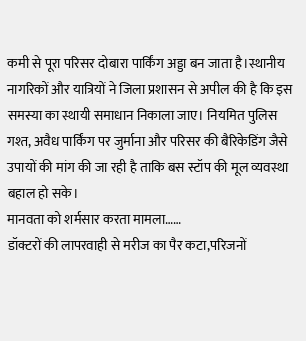कमी से पूरा परिसर दोबारा पार्किंग अड्डा बन जाता है।स्थानीय नागरिकों और यात्रियों ने जिला प्रशासन से अपील की है कि इस समस्या का स्थायी समाधान निकाला जाए। नियमित पुलिस गश्त, अवैध पार्किंग पर जुर्माना और परिसर की बैरिकेडिंग जैसे उपायों की मांग की जा रही है ताकि बस स्टॉप की मूल व्यवस्था बहाल हो सके।
मानवता को शर्मसार करता मामला……
डॉक्टरों की लापरवाही से मरीज का पैर कटा,परिजनों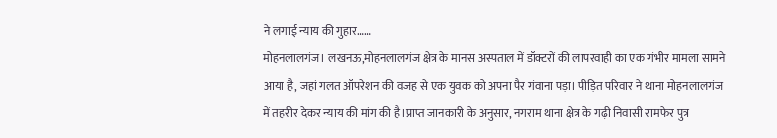ने लगाई न्याय की गुहार……
मोहनलालगंज। लखनऊ,मोहनलालगंज क्षेत्र के मानस अस्पताल में डॉक्टरों की लापरवाही का एक गंभीर मामला सामने आया है, जहां गलत ऑपरेशन की वजह से एक युवक को अपना पैर गंवाना पड़ा। पीड़ित परिवार ने थाना मोहनलालगंज में तहरीर देकर न्याय की मांग की है।प्राप्त जानकारी के अनुसार, नगराम थाना क्षेत्र के गढ़ी निवासी रामफेर पुत्र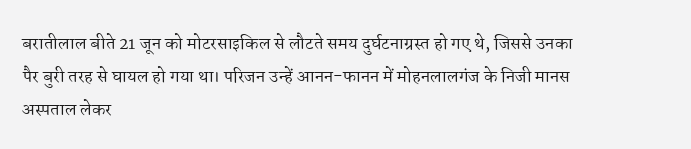बरातीलाल बीते 21 जून को मोटरसाइकिल से लौटते समय दुर्घटनाग्रस्त हो गए थे, जिससे उनका पैर बुरी तरह से घायल हो गया था। परिजन उन्हें आनन-फानन में मोहनलालगंज के निजी मानस अस्पताल लेकर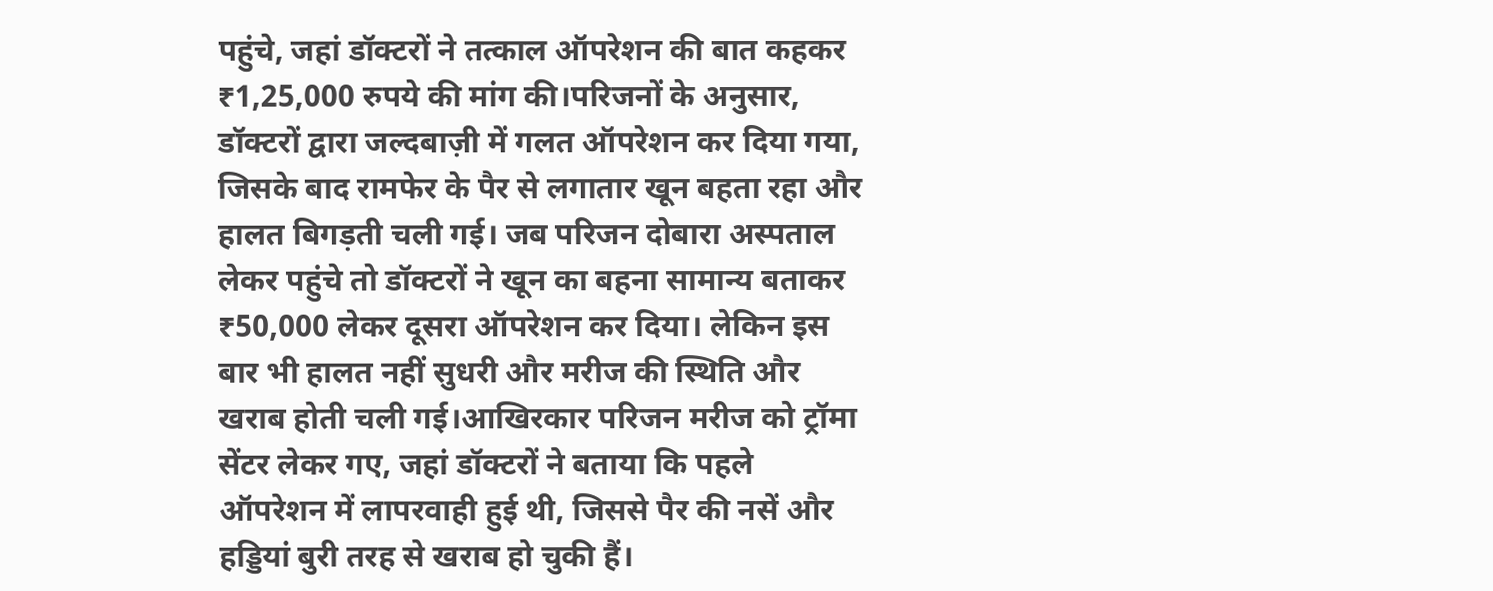पहुंचे, जहां डॉक्टरों ने तत्काल ऑपरेशन की बात कहकर ₹1,25,000 रुपये की मांग की।परिजनों के अनुसार, डॉक्टरों द्वारा जल्दबाज़ी में गलत ऑपरेशन कर दिया गया, जिसके बाद रामफेर के पैर से लगातार खून बहता रहा और हालत बिगड़ती चली गई। जब परिजन दोबारा अस्पताल लेकर पहुंचे तो डॉक्टरों ने खून का बहना सामान्य बताकर ₹50,000 लेकर दूसरा ऑपरेशन कर दिया। लेकिन इस बार भी हालत नहीं सुधरी और मरीज की स्थिति और खराब होती चली गई।आखिरकार परिजन मरीज को ट्रॉमा सेंटर लेकर गए, जहां डॉक्टरों ने बताया कि पहले ऑपरेशन में लापरवाही हुई थी, जिससे पैर की नसें और हड्डियां बुरी तरह से खराब हो चुकी हैं।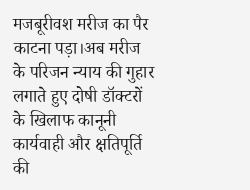मजबूरीवश मरीज का पैर काटना पड़ा।अब मरीज के परिजन न्याय की गुहार लगाते हुए दोषी डॉक्टरों के खिलाफ कानूनी कार्यवाही और क्षतिपूर्ति की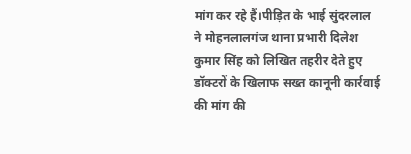मांग कर रहे हैं।पीड़ित के भाई सुंदरलाल ने मोहनलालगंज थाना प्रभारी दिलेश कुमार सिंह को लिखित तहरीर देते हुए डॉक्टरों के खिलाफ सख्त कानूनी कार्रवाई की मांग की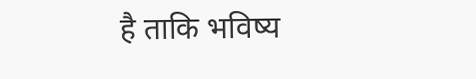है ताकि भविष्य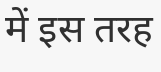में इस तरह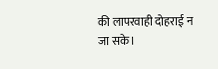की लापरवाही दोहराई न जा सके।